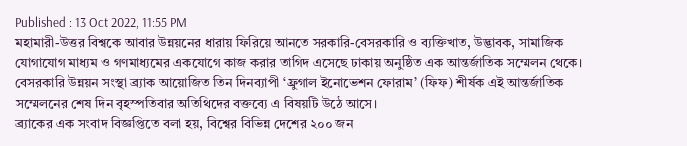Published : 13 Oct 2022, 11:55 PM
মহামারী-উত্তর বিশ্বকে আবার উন্নয়নের ধারায় ফিরিয়ে আনতে সরকারি-বেসরকারি ও ব্যক্তিখাত, উদ্ভাবক, সামাজিক যোগাযোগ মাধ্যম ও গণমাধ্যমের একযোগে কাজ করার তাগিদ এসেছে ঢাকায় অনুষ্ঠিত এক আন্তর্জাতিক সম্মেলন থেকে।
বেসরকারি উন্নয়ন সংস্থা ব্র্যাক আয়োজিত তিন দিনব্যাপী ‘ফ্রুগাল ইনোভেশন ফোরাম’ (ফিফ) শীর্ষক এই আন্তর্জাতিক সম্মেলনের শেষ দিন বৃহস্পতিবার অতিথিদের বক্তব্যে এ বিষয়টি উঠে আসে।
ব্র্যাকের এক সংবাদ বিজ্ঞপ্তিতে বলা হয়, বিশ্বের বিভিন্ন দেশের ২০০ জন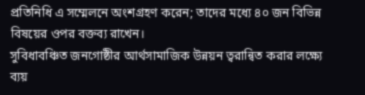প্রতিনিধি এ সম্মেলনে অংশগ্রহণ করেন; তাদের মধ্যে ৪০ জন বিভিন্ন বিষয়ের ওপর বক্তব্য রাখেন।
সুবিধাবঞ্চিত জনগোষ্ঠীর আর্থসামাজিক উন্নয়ন ত্বরান্বিত করার লক্ষ্যে ব্যয়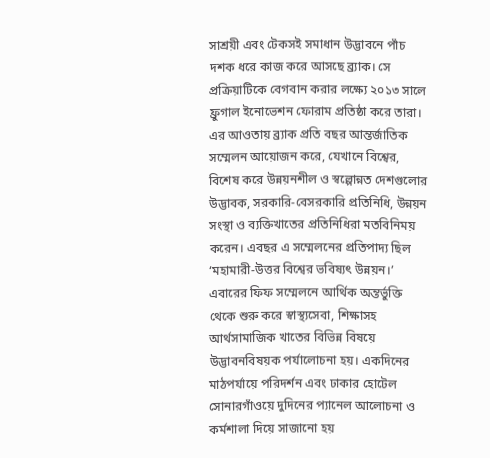সাশ্রয়ী এবং টেকসই সমাধান উদ্ভাবনে পাঁচ দশক ধরে কাজ করে আসছে ব্র্যাক। সে প্রক্রিয়াটিকে বেগবান করার লক্ষ্যে ২০১৩ সালে ফ্রুগাল ইনোভেশন ফোরাম প্রতিষ্ঠা করে তারা।
এর আওতায় ব্র্যাক প্রতি বছর আন্তর্জাতিক সম্মেলন আয়োজন করে, যেখানে বিশ্বের, বিশেষ করে উন্নয়নশীল ও স্বল্পোন্নত দেশগুলোর উদ্ভাবক, সরকারি-বেসরকারি প্রতিনিধি, উন্নয়ন সংস্থা ও ব্যক্তিখাতের প্রতিনিধিরা মতবিনিময় করেন। এবছর এ সম্মেলনের প্রতিপাদ্য ছিল ‘মহামারী-উত্তর বিশ্বের ভবিষ্যৎ উন্নয়ন।’
এবারের ফিফ সম্মেলনে আর্থিক অন্তর্ভুক্তি থেকে শুরু করে স্বাস্থ্যসেবা, শিক্ষাসহ আর্থসামাজিক খাতের বিভিন্ন বিষয়ে উদ্ভাবনবিষয়ক পর্যালোচনা হয়। একদিনের মাঠপর্যায়ে পরিদর্শন এবং ঢাকার হোটেল সোনারগাঁওয়ে দুদিনের প্যানেল আলোচনা ও কর্মশালা দিয়ে সাজানো হয়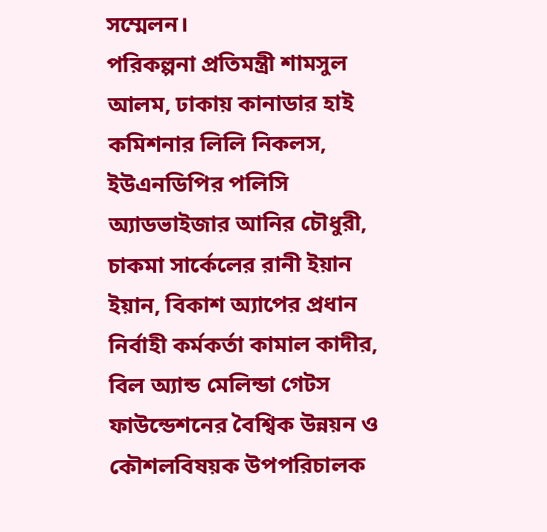সম্মেলন।
পরিকল্পনা প্রতিমন্ত্রী শামসুল আলম, ঢাকায় কানাডার হাই কমিশনার লিলি নিকলস, ইউএনডিপির পলিসি অ্যাডভাইজার আনির চৌধুরী, চাকমা সার্কেলের রানী ইয়ান ইয়ান, বিকাশ অ্যাপের প্রধান নির্বাহী কর্মকর্তা কামাল কাদীর, বিল অ্যান্ড মেলিন্ডা গেটস ফাউন্ডেশনের বৈশ্বিক উন্নয়ন ও কৌশলবিষয়ক উপপরিচালক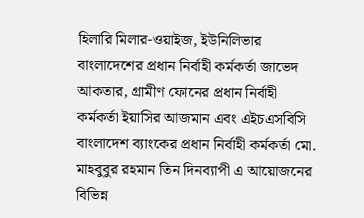হিলারি মিলার-ওয়াইজ, ইউনিলিভার বাংলাদেশের প্রধান নির্বাহী কর্মকর্তা জাভেদ আকতার, গ্রামীণ ফোনের প্রধান নির্বাহী কর্মকর্তা ইয়াসির আজমান এবং এইচএসবিসি বাংলাদেশ ব্যাংকের প্রধান নির্বাহী কর্মকর্তা মো. মাহবুবুর রহমান তিন দিনব্যাপী এ আয়োজনের বিভিন্ন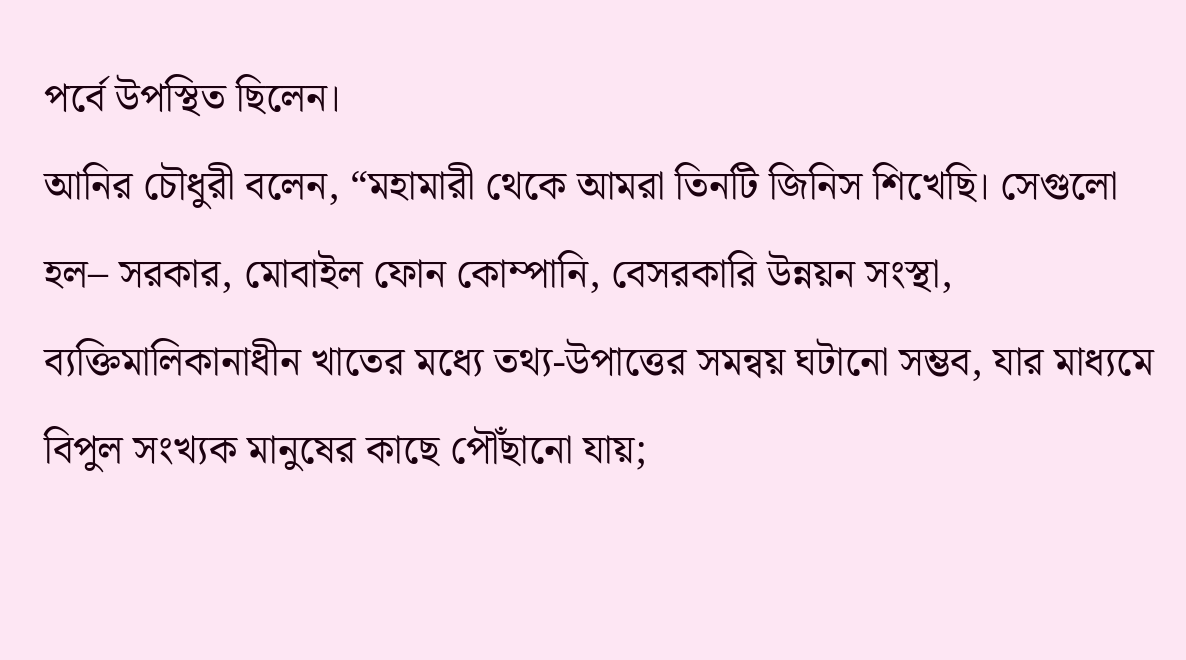পর্বে উপস্থিত ছিলেন।
আনির চৌধুরী বলেন, “মহামারী থেকে আমরা তিনটি জিনিস শিখেছি। সেগুলো হল– সরকার, মোবাইল ফোন কোম্পানি, বেসরকারি উন্নয়ন সংস্থা, ব্যক্তিমালিকানাধীন খাতের মধ্যে তথ্য-উপাত্তের সমন্বয় ঘটানো সম্ভব, যার মাধ্যমে বিপুল সংখ্যক মানুষের কাছে পৌঁছানো যায়;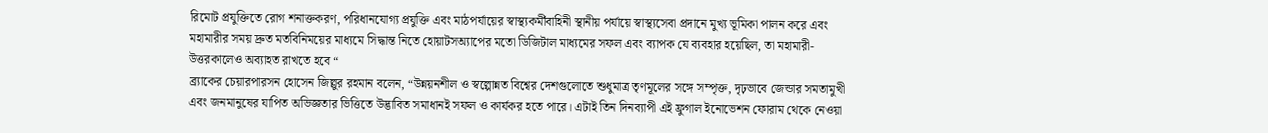রিমোট প্রযুক্তিতে রোগ শনাক্তকরণ, পরিধানযোগ্য প্রযুক্তি এবং মাঠপর্যায়ের স্বাস্থ্যকর্মীবাহিনী স্থানীয় পর্যায়ে স্বাস্থ্যসেবা প্রদানে মুখ্য ভূমিকা পালন করে এবং মহামারীর সময় দ্রুত মতবিনিময়ের মাধ্যমে সিদ্ধান্ত নিতে হোয়াটসঅ্যাপের মতো ডিজিটাল মাধ্যমের সফল এবং ব্যাপক যে ব্যবহার হয়েছিল, তা মহামারী-উত্তরকালেও অব্যাহত রাখতে হবে “
ব্র্যাকের চেয়ারপারসন হোসেন জিল্লুর রহমান বলেন, “উন্নয়নশীল ও স্বল্পোন্নত বিশ্বের দেশগুলোতে শুধুমাত্র তৃণমূলের সঙ্গে সম্পৃক্ত, দৃঢ়ভাবে জেন্ডার সমতামুখী এবং জনমানুষের যাপিত অভিজ্ঞতার ভিত্তিতে উদ্ভাবিত সমাধানই সফল ও কার্যকর হতে পারে। এটাই তিন দিনব্যাপী এই ফ্রুগাল ইনোভেশন ফোরাম থেকে নেওয়া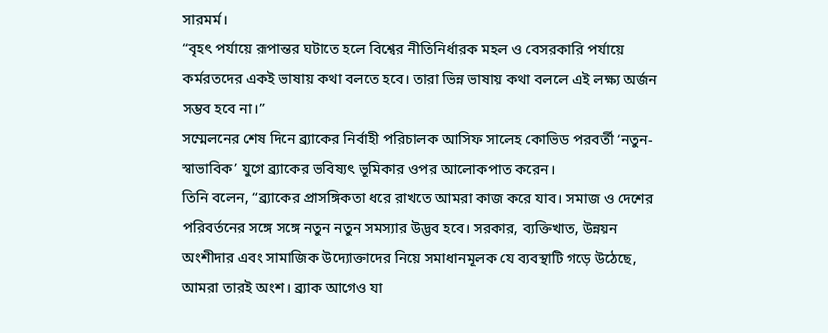সারমর্ম।
“বৃহৎ পর্যায়ে রূপান্তর ঘটাতে হলে বিশ্বের নীতিনির্ধারক মহল ও বেসরকারি পর্যায়ে কর্মরতদের একই ভাষায় কথা বলতে হবে। তারা ভিন্ন ভাষায় কথা বললে এই লক্ষ্য অর্জন সম্ভব হবে না।”
সম্মেলনের শেষ দিনে ব্র্যাকের নির্বাহী পরিচালক আসিফ সালেহ কোভিড পরবর্তী ‘নতুন-স্বাভাবিক’ যুগে ব্র্যাকের ভবিষ্যৎ ভূমিকার ওপর আলোকপাত করেন।
তিনি বলেন, “ব্র্যাকের প্রাসঙ্গিকতা ধরে রাখতে আমরা কাজ করে যাব। সমাজ ও দেশের পরিবর্তনের সঙ্গে সঙ্গে নতুন নতুন সমস্যার উদ্ভব হবে। সরকার, ব্যক্তিখাত, উন্নয়ন অংশীদার এবং সামাজিক উদ্যোক্তাদের নিয়ে সমাধানমূলক যে ব্যবস্থাটি গড়ে উঠেছে, আমরা তারই অংশ। ব্র্যাক আগেও যা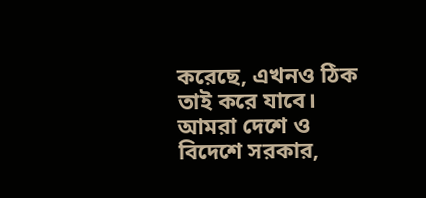করেছে, এখনও ঠিক তাই করে যাবে। আমরা দেশে ও বিদেশে সরকার,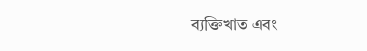ব্যক্তিখাত এবং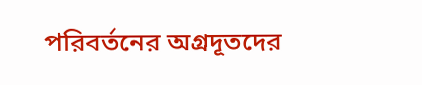পরিবর্তনের অগ্রদূতদের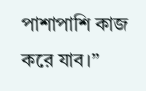পাশাপাশি কাজ করে যাব।”